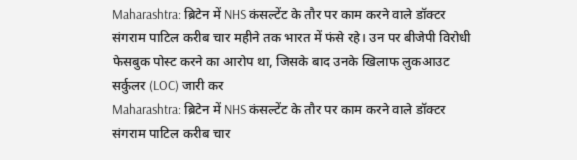Maharashtra: ब्रिटेन में NHS कंसल्टेंट के तौर पर काम करने वाले डॉक्टर संगराम पाटिल करीब चार महीने तक भारत में फंसे रहे। उन पर बीजेपी विरोधी फेसबुक पोस्ट करने का आरोप था, जिसके बाद उनके खिलाफ लुकआउट सर्कुलर (LOC) जारी कर
Maharashtra: ब्रिटेन में NHS कंसल्टेंट के तौर पर काम करने वाले डॉक्टर संगराम पाटिल करीब चार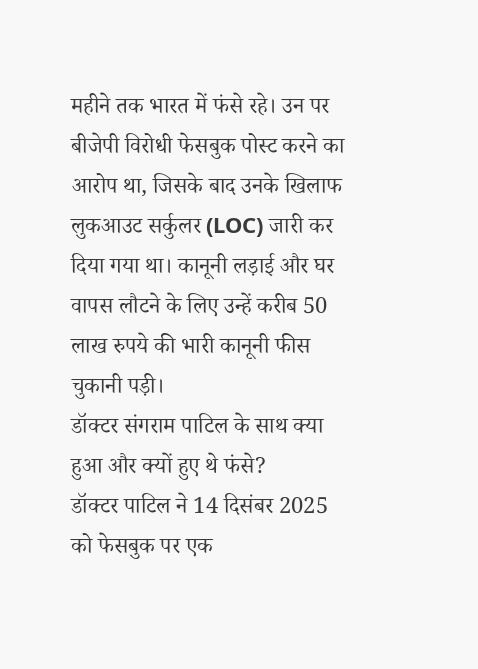महीने तक भारत में फंसे रहे। उन पर बीजेपी विरोधी फेसबुक पोस्ट करने का आरोप था, जिसके बाद उनके खिलाफ लुकआउट सर्कुलर (LOC) जारी कर दिया गया था। कानूनी लड़ाई और घर वापस लौटने के लिए उन्हें करीब 50 लाख रुपये की भारी कानूनी फीस चुकानी पड़ी।
डॉक्टर संगराम पाटिल के साथ क्या हुआ और क्यों हुए थे फंसे?
डॉक्टर पाटिल ने 14 दिसंबर 2025 को फेसबुक पर एक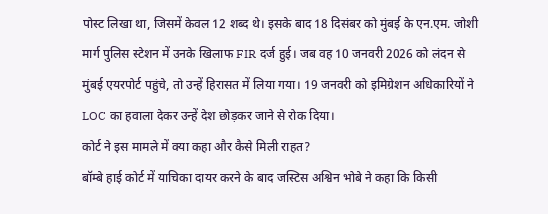पोस्ट लिखा था, जिसमें केवल 12 शब्द थे। इसके बाद 18 दिसंबर को मुंबई के एन.एम. जोशी मार्ग पुलिस स्टेशन में उनके खिलाफ FIR दर्ज हुई। जब वह 10 जनवरी 2026 को लंदन से मुंबई एयरपोर्ट पहुंचे, तो उन्हें हिरासत में लिया गया। 19 जनवरी को इमिग्रेशन अधिकारियों ने LOC का हवाला देकर उन्हें देश छोड़कर जाने से रोक दिया।
कोर्ट ने इस मामले में क्या कहा और कैसे मिली राहत?
बॉम्बे हाई कोर्ट में याचिका दायर करने के बाद जस्टिस अश्विन भोबे ने कहा कि किसी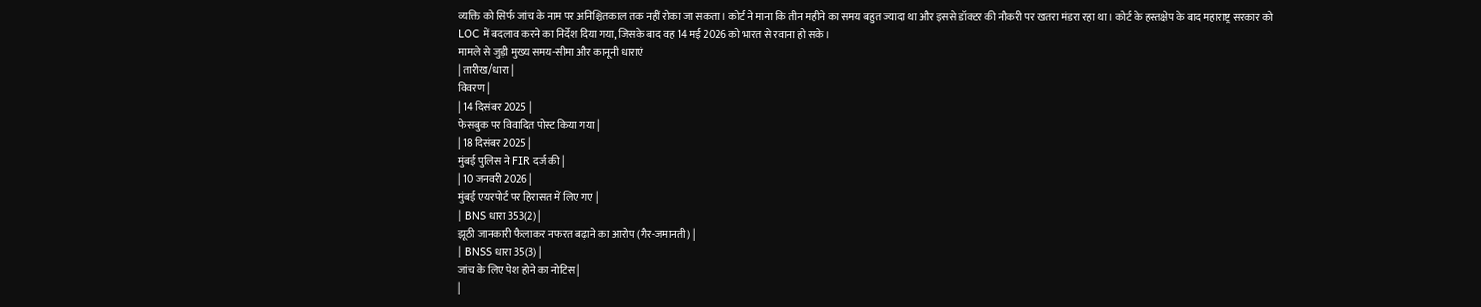व्यक्ति को सिर्फ जांच के नाम पर अनिश्चितकाल तक नहीं रोका जा सकता। कोर्ट ने माना कि तीन महीने का समय बहुत ज्यादा था और इससे डॉक्टर की नौकरी पर खतरा मंडरा रहा था। कोर्ट के हस्तक्षेप के बाद महाराष्ट्र सरकार को LOC में बदलाव करने का निर्देश दिया गया, जिसके बाद वह 14 मई 2026 को भारत से रवाना हो सके।
मामले से जुड़ी मुख्य समय-सीमा और कानूनी धाराएं
| तारीख/धारा |
विवरण |
| 14 दिसंबर 2025 |
फेसबुक पर विवादित पोस्ट किया गया |
| 18 दिसंबर 2025 |
मुंबई पुलिस ने FIR दर्ज की |
| 10 जनवरी 2026 |
मुंबई एयरपोर्ट पर हिरासत में लिए गए |
| BNS धारा 353(2) |
झूठी जानकारी फैलाकर नफरत बढ़ाने का आरोप (गैर-जमानती) |
| BNSS धारा 35(3) |
जांच के लिए पेश होने का नोटिस |
|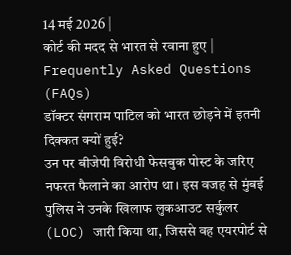14 मई 2026 |
कोर्ट की मदद से भारत से रवाना हुए |
Frequently Asked Questions (FAQs)
डॉक्टर संगराम पाटिल को भारत छोड़ने में इतनी दिक्कत क्यों हुई?
उन पर बीजेपी विरोधी फेसबुक पोस्ट के जरिए नफरत फैलाने का आरोप था। इस वजह से मुंबई पुलिस ने उनके खिलाफ लुकआउट सर्कुलर (LOC) जारी किया था, जिससे वह एयरपोर्ट से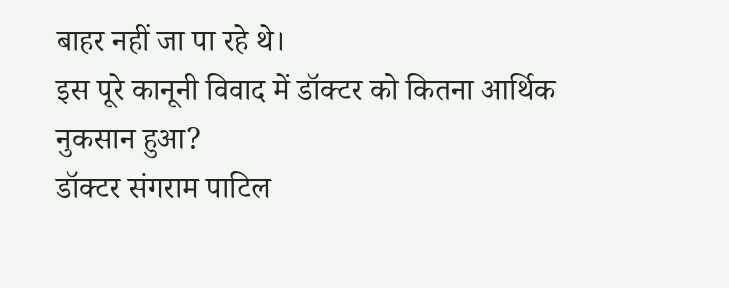बाहर नहीं जा पा रहे थे।
इस पूरे कानूनी विवाद में डॉक्टर को कितना आर्थिक नुकसान हुआ?
डॉक्टर संगराम पाटिल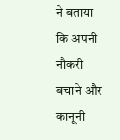ने बताया कि अपनी नौकरी बचाने और कानूनी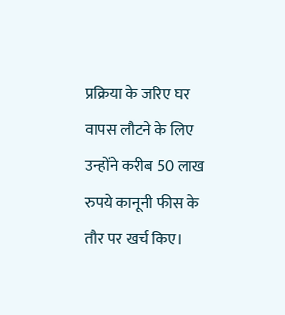प्रक्रिया के जरिए घर वापस लौटने के लिए उन्होंने करीब 50 लाख रुपये कानूनी फीस के तौर पर खर्च किए।